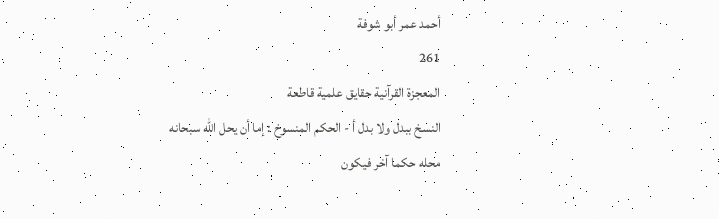أحمد عمر أبو شوفة
261
المعجزة القرآنية حقايق علمية قاطعة
النسخ ببدل ولا بدل أ - الحكم المنسوخ : إما أن يحل اللّه سبحانه محله حكما آخر فيكون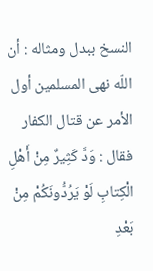النسخ ببدل ومثاله : أن اللّه نهى المسلمين أول الأمر عن قتال الكفار فقال : وَدَّ كَثِيرٌ مِنْ أَهْلِ الْكِتابِ لَوْ يَرُدُّونَكُمْ مِنْ بَعْدِ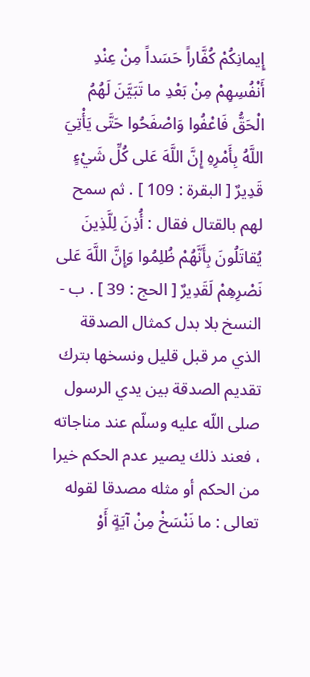إِيمانِكُمْ كُفَّاراً حَسَداً مِنْ عِنْدِ أَنْفُسِهِمْ مِنْ بَعْدِ ما تَبَيَّنَ لَهُمُ الْحَقُّ فَاعْفُوا وَاصْفَحُوا حَتَّى يَأْتِيَ اللَّهُ بِأَمْرِهِ إِنَّ اللَّهَ عَلى كُلِّ شَيْءٍ قَدِيرٌ [ البقرة : 109 ] . ثم سمح لهم بالقتال فقال : أُذِنَ لِلَّذِينَ يُقاتَلُونَ بِأَنَّهُمْ ظُلِمُوا وَإِنَّ اللَّهَ عَلى نَصْرِهِمْ لَقَدِيرٌ [ الحج : 39 ] . ب - النسخ بلا بدل كمثال الصدقة الذي مر قبل قليل ونسخها بترك تقديم الصدقة بين يدي الرسول صلى اللّه عليه وسلّم عند مناجاته ، فعند ذلك يصير عدم الحكم خيرا من الحكم أو مثله مصدقا لقوله تعالى : ما نَنْسَخْ مِنْ آيَةٍ أَوْ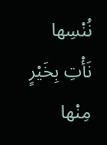نُنْسِها نَأْتِ بِخَيْرٍ مِنْها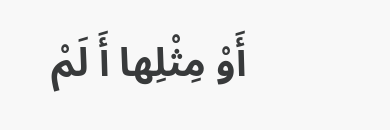أَوْ مِثْلِها أَ لَمْ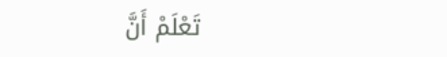تَعْلَمْ أَنَّ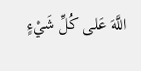اللَّهَ عَلى كُلِّ شَيْءٍ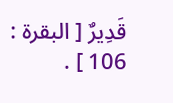قَدِيرٌ [ البقرة : 106 ] .